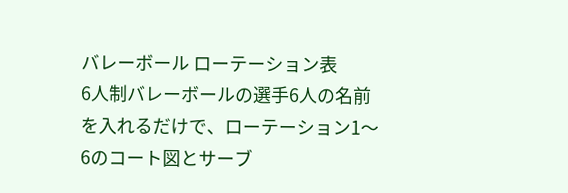バレーボール ローテーション表
6人制バレーボールの選手6人の名前を入れるだけで、ローテーション1〜6のコート図とサーブ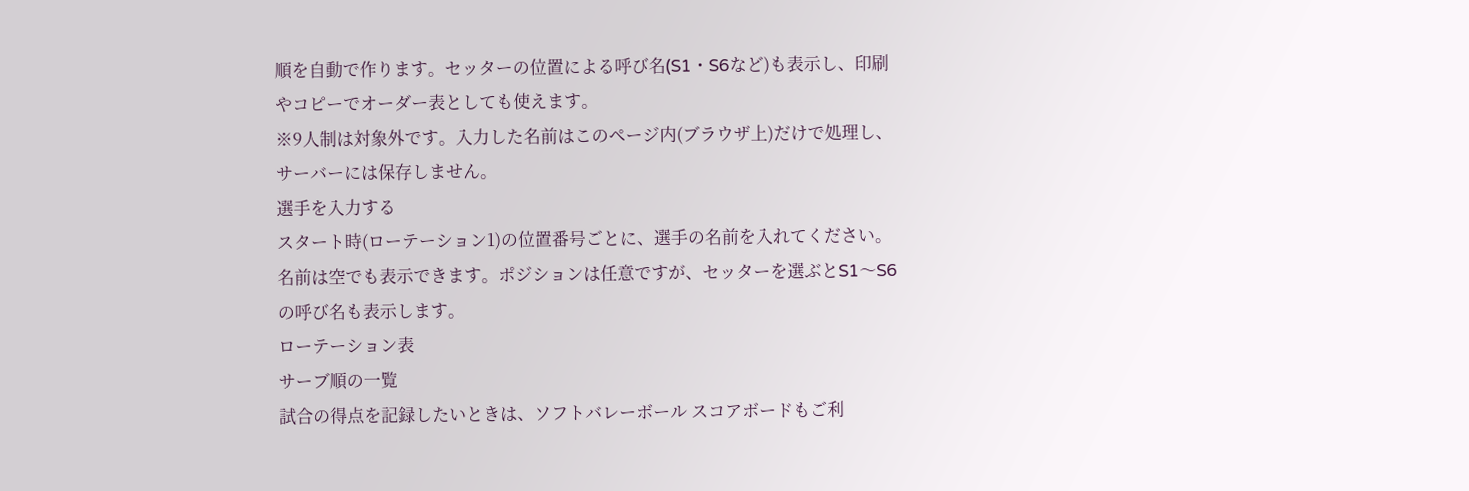順を自動で作ります。セッターの位置による呼び名(S1・S6など)も表示し、印刷やコピーでオーダー表としても使えます。
※9人制は対象外です。入力した名前はこのページ内(ブラウザ上)だけで処理し、サーバーには保存しません。
選手を入力する
スタート時(ローテーション1)の位置番号ごとに、選手の名前を入れてください。名前は空でも表示できます。ポジションは任意ですが、セッターを選ぶとS1〜S6の呼び名も表示します。
ローテーション表
サーブ順の一覧
試合の得点を記録したいときは、ソフトバレーボール スコアボードもご利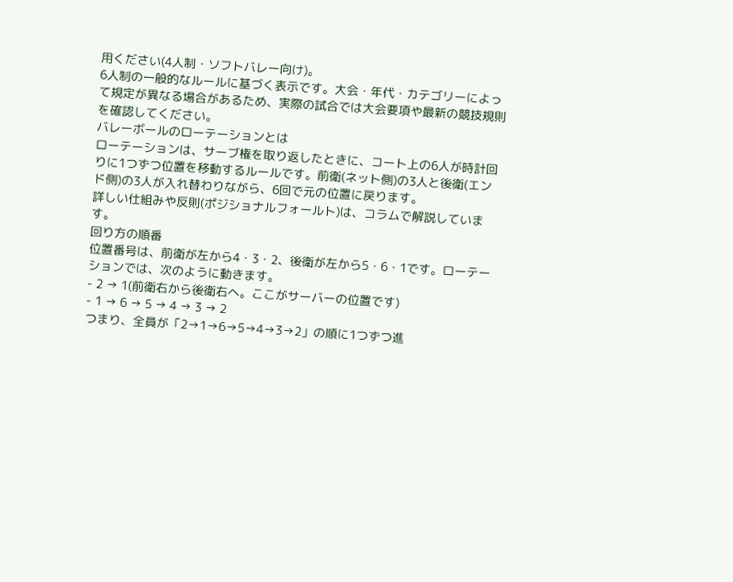用ください(4人制・ソフトバレー向け)。
6人制の一般的なルールに基づく表示です。大会・年代・カテゴリーによって規定が異なる場合があるため、実際の試合では大会要項や最新の競技規則を確認してください。
バレーボールのローテーションとは
ローテーションは、サーブ権を取り返したときに、コート上の6人が時計回りに1つずつ位置を移動するルールです。前衛(ネット側)の3人と後衛(エンド側)の3人が入れ替わりながら、6回で元の位置に戻ります。
詳しい仕組みや反則(ポジショナルフォールト)は、コラムで解説しています。
回り方の順番
位置番号は、前衛が左から4・3・2、後衛が左から5・6・1です。ローテーションでは、次のように動きます。
- 2 → 1(前衛右から後衛右へ。ここがサーバーの位置です)
- 1 → 6 → 5 → 4 → 3 → 2
つまり、全員が「2→1→6→5→4→3→2」の順に1つずつ進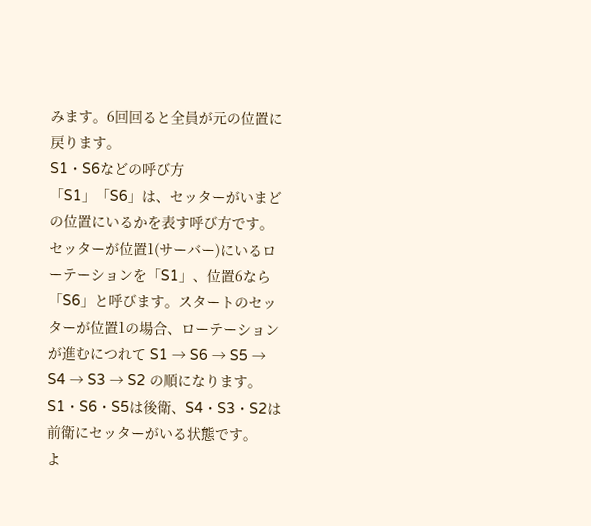みます。6回回ると全員が元の位置に戻ります。
S1・S6などの呼び方
「S1」「S6」は、セッターがいまどの位置にいるかを表す呼び方です。セッターが位置1(サーバー)にいるローテーションを「S1」、位置6なら「S6」と呼びます。スタートのセッターが位置1の場合、ローテーションが進むにつれて S1 → S6 → S5 → S4 → S3 → S2 の順になります。S1・S6・S5は後衛、S4・S3・S2は前衛にセッターがいる状態です。
よ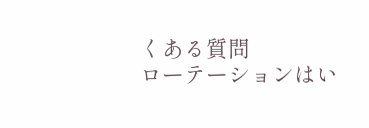くある質問
ローテーションはい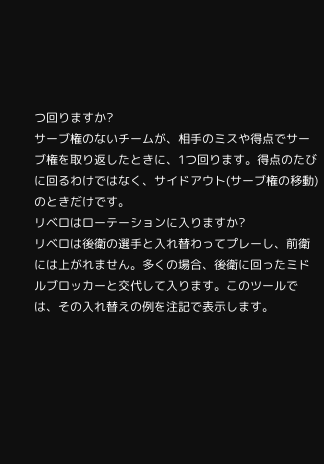つ回りますか?
サーブ権のないチームが、相手のミスや得点でサーブ権を取り返したときに、1つ回ります。得点のたびに回るわけではなく、サイドアウト(サーブ権の移動)のときだけです。
リベロはローテーションに入りますか?
リベロは後衛の選手と入れ替わってプレーし、前衛には上がれません。多くの場合、後衛に回ったミドルブロッカーと交代して入ります。このツールでは、その入れ替えの例を注記で表示します。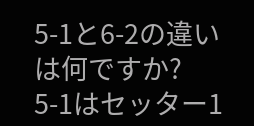5-1と6-2の違いは何ですか?
5-1はセッター1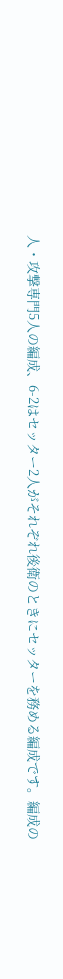人・攻撃専門5人の編成、6-2はセッター2人がそれぞれ後衛のときにセッターを務める編成です。編成の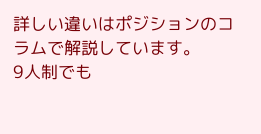詳しい違いはポジションのコラムで解説しています。
9人制でも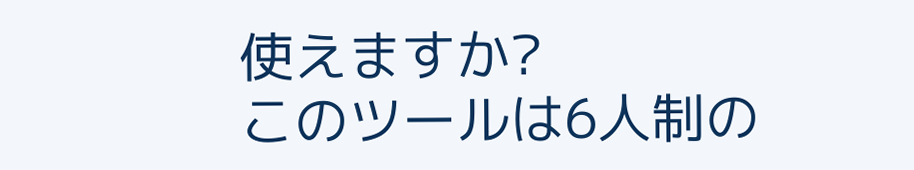使えますか?
このツールは6人制の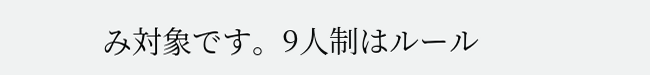み対象です。9人制はルール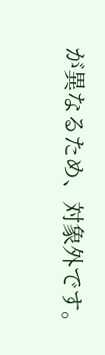が異なるため、対象外です。